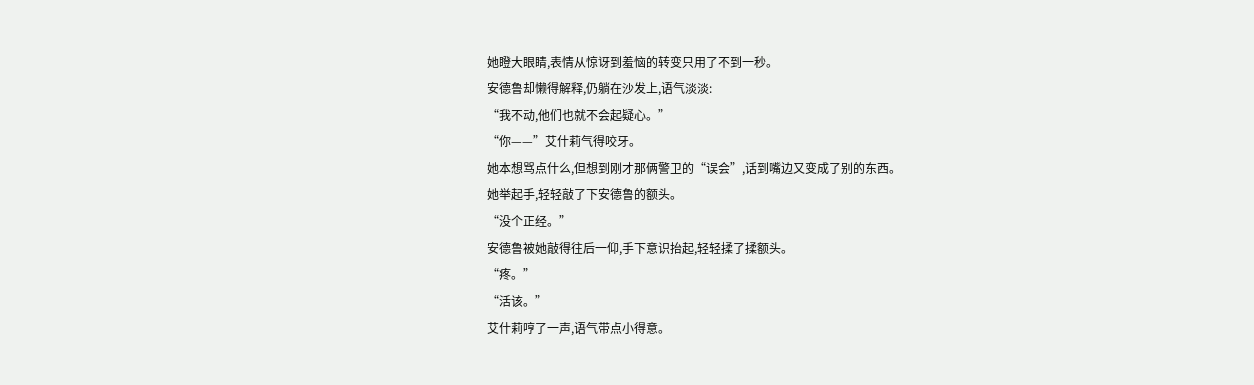她瞪大眼睛,表情从惊讶到羞恼的转变只用了不到一秒。
安德鲁却懒得解释,仍躺在沙发上,语气淡淡:
“我不动,他们也就不会起疑心。”
“你——”艾什莉气得咬牙。
她本想骂点什么,但想到刚才那俩警卫的“误会”,话到嘴边又变成了别的东西。
她举起手,轻轻敲了下安德鲁的额头。
“没个正经。”
安德鲁被她敲得往后一仰,手下意识抬起,轻轻揉了揉额头。
“疼。”
“活该。”
艾什莉哼了一声,语气带点小得意。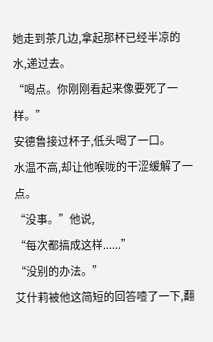她走到茶几边,拿起那杯已经半凉的水,递过去。
“喝点。你刚刚看起来像要死了一样。”
安德鲁接过杯子,低头喝了一口。
水温不高,却让他喉咙的干涩缓解了一点。
“没事。”他说,
“每次都搞成这样......”
“没别的办法。”
艾什莉被他这简短的回答噎了一下,翻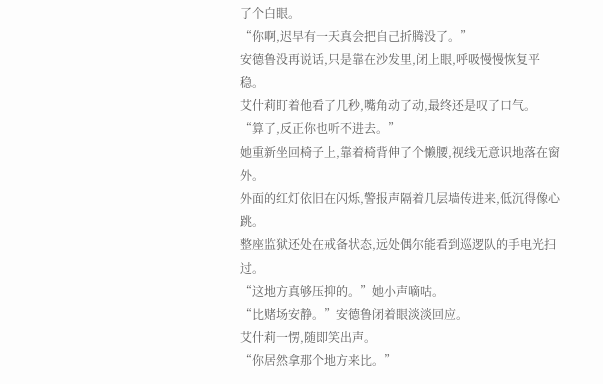了个白眼。
“你啊,迟早有一天真会把自己折腾没了。”
安德鲁没再说话,只是靠在沙发里,闭上眼,呼吸慢慢恢复平稳。
艾什莉盯着他看了几秒,嘴角动了动,最终还是叹了口气。
“算了,反正你也听不进去。”
她重新坐回椅子上,靠着椅背伸了个懒腰,视线无意识地落在窗外。
外面的红灯依旧在闪烁,警报声隔着几层墙传进来,低沉得像心跳。
整座监狱还处在戒备状态,远处偶尔能看到巡逻队的手电光扫过。
“这地方真够压抑的。”她小声嘀咕。
“比赌场安静。”安德鲁闭着眼淡淡回应。
艾什莉一愣,随即笑出声。
“你居然拿那个地方来比。”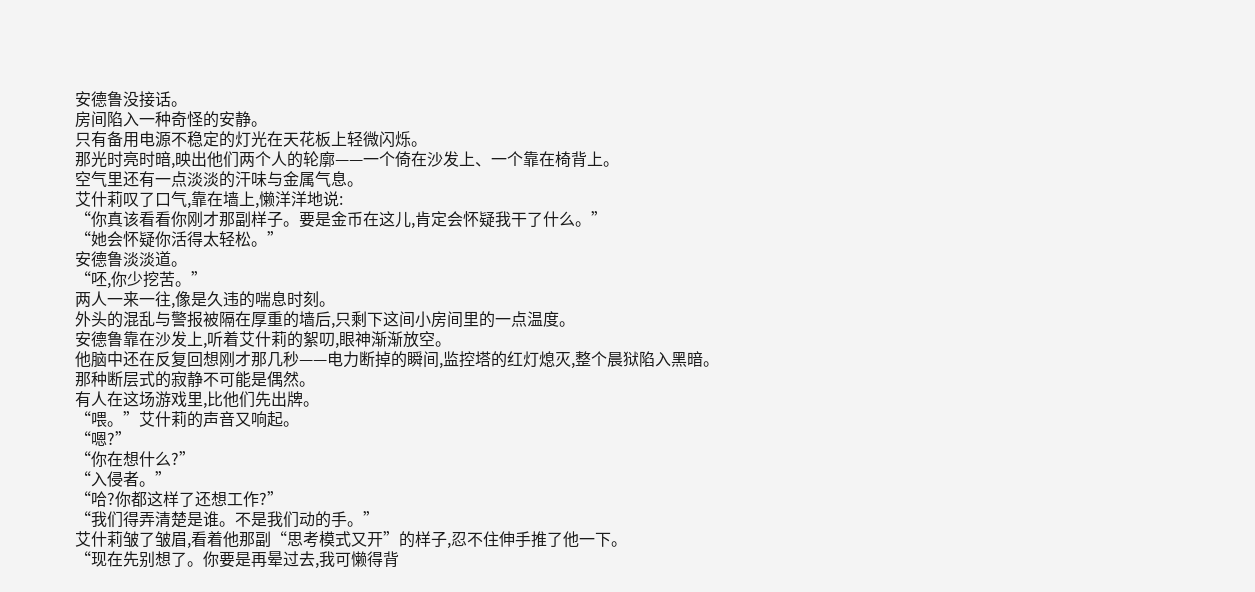安德鲁没接话。
房间陷入一种奇怪的安静。
只有备用电源不稳定的灯光在天花板上轻微闪烁。
那光时亮时暗,映出他们两个人的轮廓——一个倚在沙发上、一个靠在椅背上。
空气里还有一点淡淡的汗味与金属气息。
艾什莉叹了口气,靠在墙上,懒洋洋地说:
“你真该看看你刚才那副样子。要是金币在这儿,肯定会怀疑我干了什么。”
“她会怀疑你活得太轻松。”
安德鲁淡淡道。
“呸,你少挖苦。”
两人一来一往,像是久违的喘息时刻。
外头的混乱与警报被隔在厚重的墙后,只剩下这间小房间里的一点温度。
安德鲁靠在沙发上,听着艾什莉的絮叨,眼神渐渐放空。
他脑中还在反复回想刚才那几秒——电力断掉的瞬间,监控塔的红灯熄灭,整个晨狱陷入黑暗。
那种断层式的寂静不可能是偶然。
有人在这场游戏里,比他们先出牌。
“喂。”艾什莉的声音又响起。
“嗯?”
“你在想什么?”
“入侵者。”
“哈?你都这样了还想工作?”
“我们得弄清楚是谁。不是我们动的手。”
艾什莉皱了皱眉,看着他那副“思考模式又开”的样子,忍不住伸手推了他一下。
“现在先别想了。你要是再晕过去,我可懒得背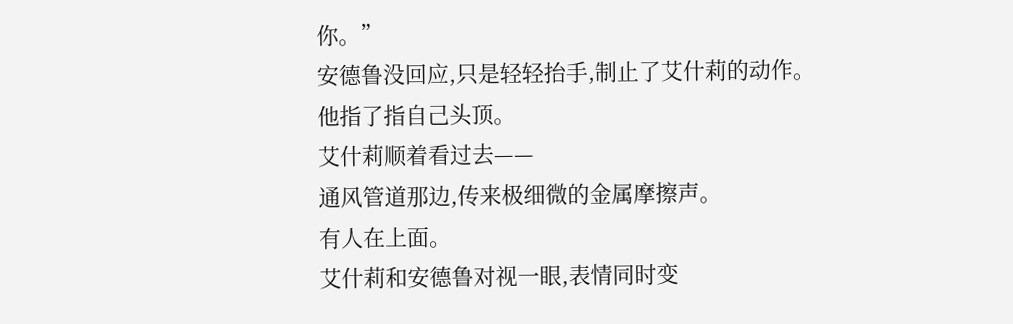你。”
安德鲁没回应,只是轻轻抬手,制止了艾什莉的动作。
他指了指自己头顶。
艾什莉顺着看过去——
通风管道那边,传来极细微的金属摩擦声。
有人在上面。
艾什莉和安德鲁对视一眼,表情同时变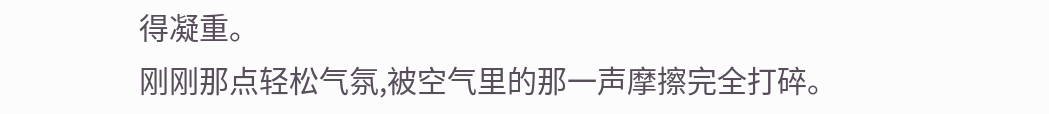得凝重。
刚刚那点轻松气氛,被空气里的那一声摩擦完全打碎。